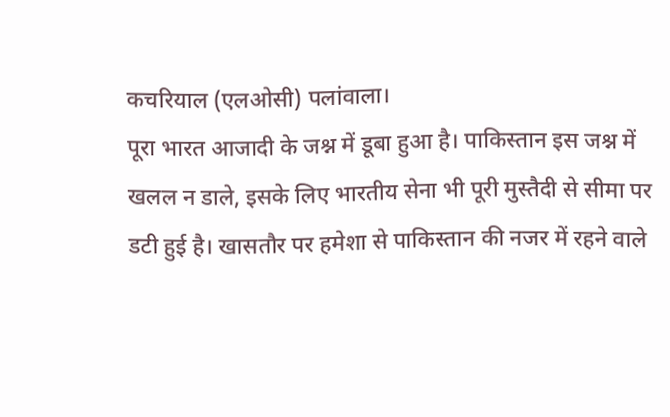कचरियाल (एलओसी) पलांवाला।
पूरा भारत आजादी के जश्न में डूबा हुआ है। पाकिस्तान इस जश्न में खलल न डाले, इसके लिए भारतीय सेना भी पूरी मुस्तैदी से सीमा पर डटी हुई है। खासतौर पर हमेशा से पाकिस्तान की नजर में रहने वाले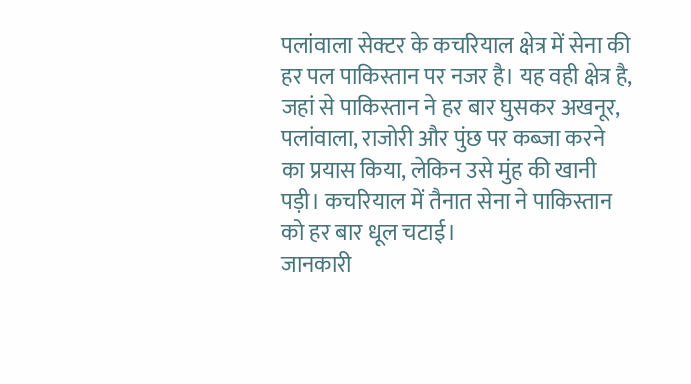पलांवाला सेक्टर के कचरियाल क्षेत्र में सेना की हर पल पाकिस्तान पर नजर है। यह वही क्षेत्र है, जहां से पाकिस्तान ने हर बार घुसकर अखनूर, पलांवाला, राजोरी और पुंछ पर कब्जा करने का प्रयास किया, लेकिन उसे मुंह की खानी पड़ी। कचरियाल में तैनात सेना ने पाकिस्तान को हर बार धूल चटाई।
जानकारी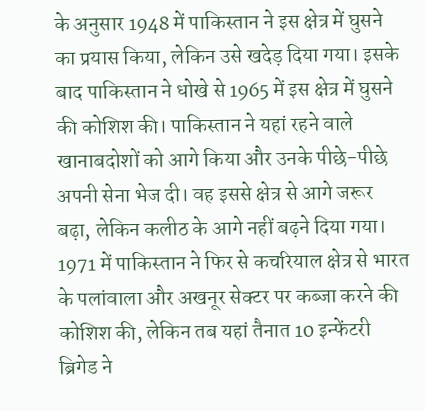के अनुसार 1948 में पाकिस्तान ने इस क्षेत्र में घुसने का प्रयास किया, लेकिन उसे खदेड़ दिया गया। इसके बाद पाकिस्तान ने धोखे से 1965 में इस क्षेत्र में घुसने की कोशिश की। पाकिस्तान ने यहां रहने वाले खानाबदोशों को आगे किया और उनके पीछे-पीछे अपनी सेना भेज दी। वह इससे क्षेत्र से आगे जरूर बढ़ा, लेकिन कलीठ के आगे नहीं बढ़ने दिया गया। 1971 में पाकिस्तान ने फिर से कचरियाल क्षेत्र से भारत के पलांवाला और अखनूर सेक्टर पर कब्जा करने की कोशिश की, लेकिन तब यहां तैनात 10 इन्फेंटरी ब्रिगेड ने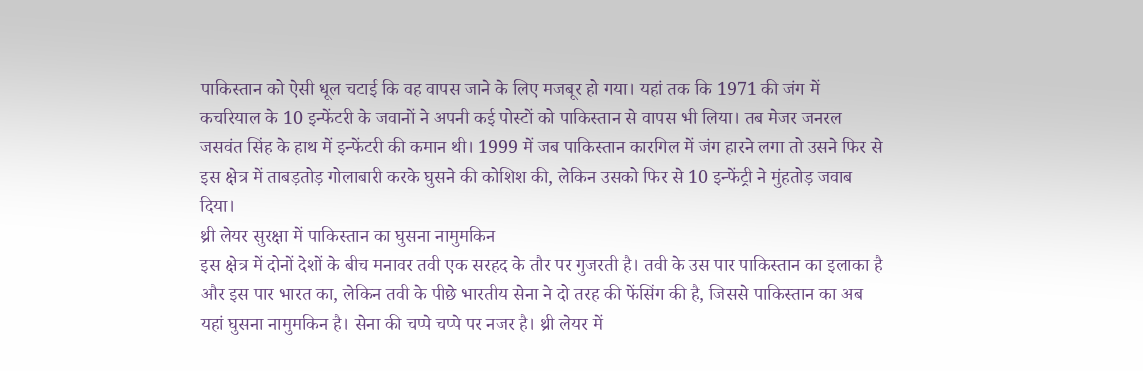पाकिस्तान को ऐसी धूल चटाई कि वह वापस जाने के लिए मजबूर हो गया। यहां तक कि 1971 की जंग में कचरियाल के 10 इन्फेंटरी के जवानों ने अपनी कई पोस्टों को पाकिस्तान से वापस भी लिया। तब मेजर जनरल जसवंत सिंह के हाथ में इन्फेंटरी की कमान थी। 1999 में जब पाकिस्तान कारगिल में जंग हारने लगा तो उसने फिर से इस क्षेत्र में ताबड़तोड़ गोलाबारी करके घुसने की कोशिश की, लेकिन उसको फिर से 10 इन्फेंट्री ने मुंहतोड़ जवाब दिया।
थ्री लेयर सुरक्षा में पाकिस्तान का घुसना नामुमकिन
इस क्षेत्र में दोनों देशों के बीच मनावर तवी एक सरहद के तौर पर गुजरती है। तवी के उस पार पाकिस्तान का इलाका है और इस पार भारत का, लेकिन तवी के पीछे भारतीय सेना ने दो तरह की फेंसिंग की है, जिससे पाकिस्तान का अब यहां घुसना नामुमकिन है। सेना की चप्पे चप्पे पर नजर है। थ्री लेयर में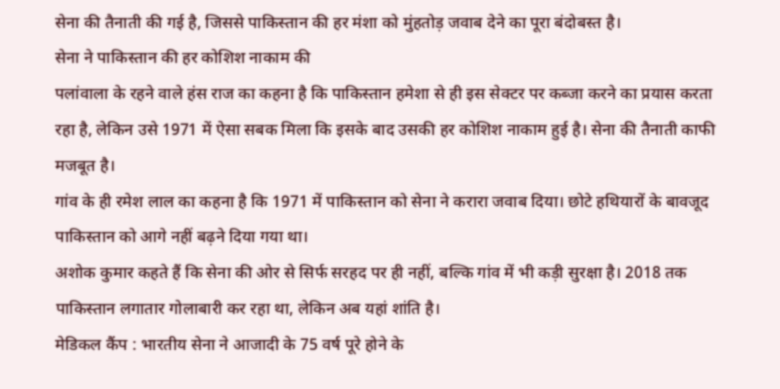सेना की तैनाती की गई है, जिससे पाकिस्तान की हर मंशा को मुंहतोड़ जवाब देने का पूरा बंदोबस्त है।
सेना ने पाकिस्तान की हर कोशिश नाकाम की
पलांवाला के रहने वाले हंस राज का कहना है कि पाकिस्तान हमेशा से ही इस सेक्टर पर कब्जा करने का प्रयास करता रहा है, लेकिन उसे 1971 में ऐसा सबक मिला कि इसके बाद उसकी हर कोशिश नाकाम हुई है। सेना की तैनाती काफी मजबूत है।
गांव के ही रमेश लाल का कहना है कि 1971 में पाकिस्तान को सेना ने करारा जवाब दिया। छोटे हथियारों के बावजूद पाकिस्तान को आगे नहीं बढ़ने दिया गया था।
अशोक कुमार कहते हैं कि सेना की ओर से सिर्फ सरहद पर ही नहीं, बल्कि गांव में भी कड़ी सुरक्षा है। 2018 तक पाकिस्तान लगातार गोलाबारी कर रहा था, लेकिन अब यहां शांति है।
मेडिकल कैंप : भारतीय सेना ने आजादी के 75 वर्ष पूरे होने के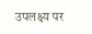उपलक्ष्य पर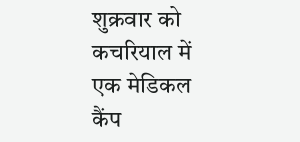शुक्रवार को कचरियाल में एक मेडिकल कैंप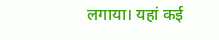लगाया। यहां कई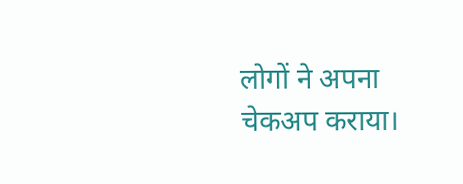लोगों ने अपना चेकअप कराया।